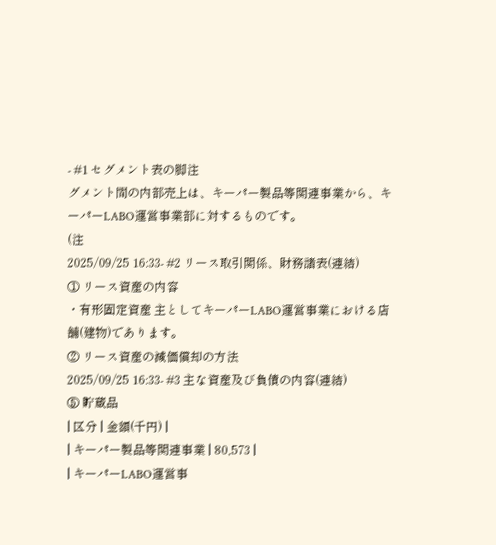- #1 セグメント表の脚注
グメント間の内部売上は、キーパー製品等関連事業から、キーパーLABO運営事業部に対するものです。
(注
2025/09/25 16:33- #2 リース取引関係、財務諸表(連結)
① リース資産の内容
・有形固定資産 主としてキーパーLABO運営事業における店舗(建物)であります。
② リース資産の減価償却の方法
2025/09/25 16:33- #3 主な資産及び負債の内容(連結)
⑤ 貯蔵品
| 区分 | 金額(千円) |
| キーパー製品等関連事業 | 80,573 |
| キーパーLABO運営事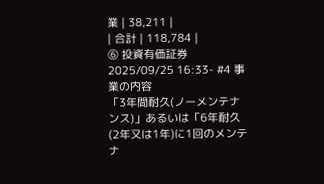業 | 38,211 |
| 合計 | 118,784 |
⑥ 投資有価証券
2025/09/25 16:33- #4 事業の内容
「3年間耐久(ノーメンテナンス)」あるいは「6年耐久(2年又は1年)に1回のメンテナ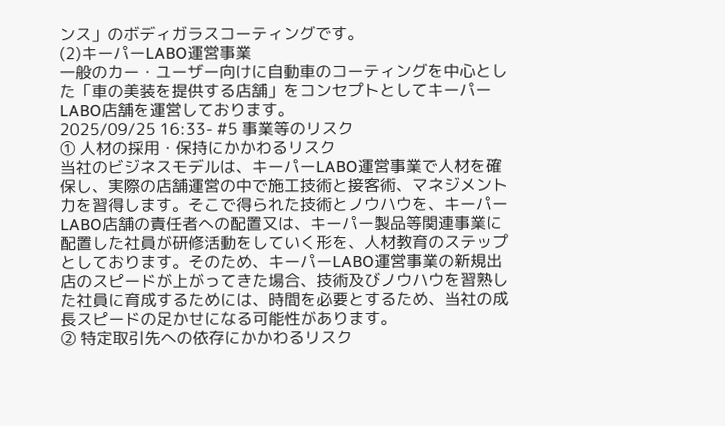ンス」のボディガラスコーティングです。
(2)キーパーLABO運営事業
一般のカー・ユーザー向けに自動車のコーティングを中心とした「車の美装を提供する店舗」をコンセプトとしてキーパーLABO店舗を運営しております。
2025/09/25 16:33- #5 事業等のリスク
① 人材の採用・保持にかかわるリスク
当社のビジネスモデルは、キーパーLABO運営事業で人材を確保し、実際の店舗運営の中で施工技術と接客術、マネジメント力を習得します。そこで得られた技術とノウハウを、キーパーLABO店舗の責任者への配置又は、キーパー製品等関連事業に配置した社員が研修活動をしていく形を、人材教育のステップとしております。そのため、キーパーLABO運営事業の新規出店のスピードが上がってきた場合、技術及びノウハウを習熟した社員に育成するためには、時間を必要とするため、当社の成長スピードの足かせになる可能性があります。
② 特定取引先への依存にかかわるリスク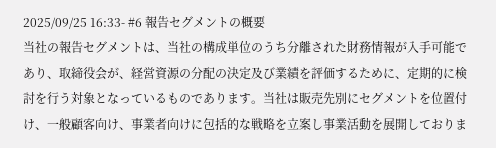2025/09/25 16:33- #6 報告セグメントの概要
当社の報告セグメントは、当社の構成単位のうち分離された財務情報が入手可能であり、取締役会が、経営資源の分配の決定及び業績を評価するために、定期的に検討を行う対象となっているものであります。当社は販売先別にセグメントを位置付け、一般顧客向け、事業者向けに包括的な戦略を立案し事業活動を展開しておりま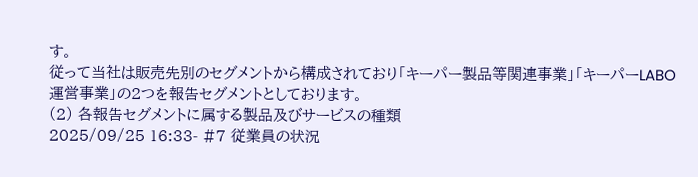す。
従って当社は販売先別のセグメントから構成されており「キーパー製品等関連事業」「キーパーLABO運営事業」の2つを報告セグメントとしております。
(2) 各報告セグメントに属する製品及びサービスの種類
2025/09/25 16:33- #7 従業員の状況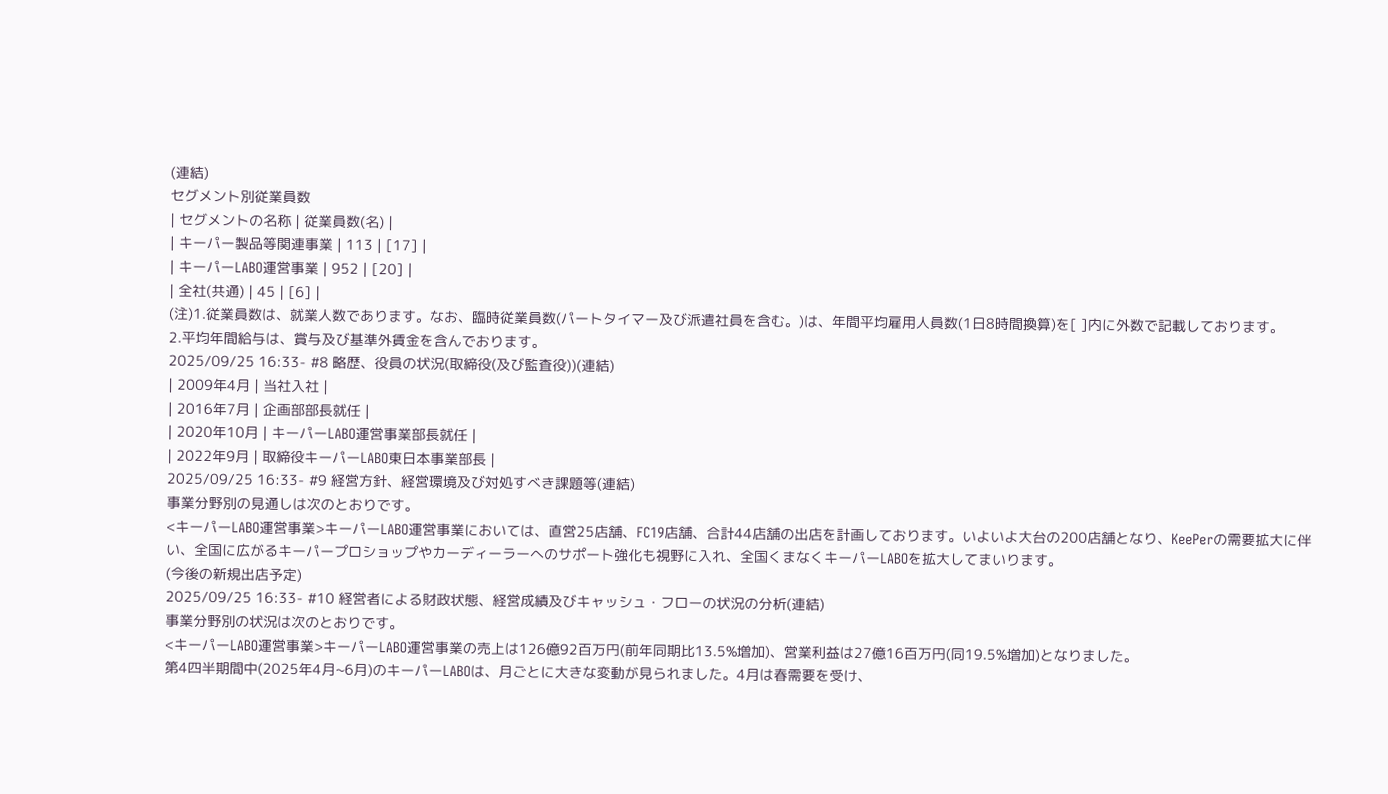(連結)
セグメント別従業員数
| セグメントの名称 | 従業員数(名) |
| キーパー製品等関連事業 | 113 | [17] |
| キーパーLABO運営事業 | 952 | [20] |
| 全社(共通) | 45 | [6] |
(注)1.従業員数は、就業人数であります。なお、臨時従業員数(パートタイマー及び派遣社員を含む。)は、年間平均雇用人員数(1日8時間換算)を[ ]内に外数で記載しております。
2.平均年間給与は、賞与及び基準外賃金を含んでおります。
2025/09/25 16:33- #8 略歴、役員の状況(取締役(及び監査役))(連結)
| 2009年4月 | 当社入社 |
| 2016年7月 | 企画部部長就任 |
| 2020年10月 | キーパーLABO運営事業部長就任 |
| 2022年9月 | 取締役キーパーLABO東日本事業部長 |
2025/09/25 16:33- #9 経営方針、経営環境及び対処すべき課題等(連結)
事業分野別の見通しは次のとおりです。
<キーパーLABO運営事業>キーパーLABO運営事業においては、直営25店舗、FC19店舗、合計44店舗の出店を計画しております。いよいよ大台の200店舗となり、KeePerの需要拡大に伴い、全国に広がるキーパープロショップやカーディーラーへのサポート強化も視野に入れ、全国くまなくキーパーLABOを拡大してまいります。
(今後の新規出店予定)
2025/09/25 16:33- #10 経営者による財政状態、経営成績及びキャッシュ・フローの状況の分析(連結)
事業分野別の状況は次のとおりです。
<キーパーLABO運営事業>キーパーLABO運営事業の売上は126億92百万円(前年同期比13.5%増加)、営業利益は27億16百万円(同19.5%増加)となりました。
第4四半期間中(2025年4月~6月)のキーパーLABOは、月ごとに大きな変動が見られました。4月は春需要を受け、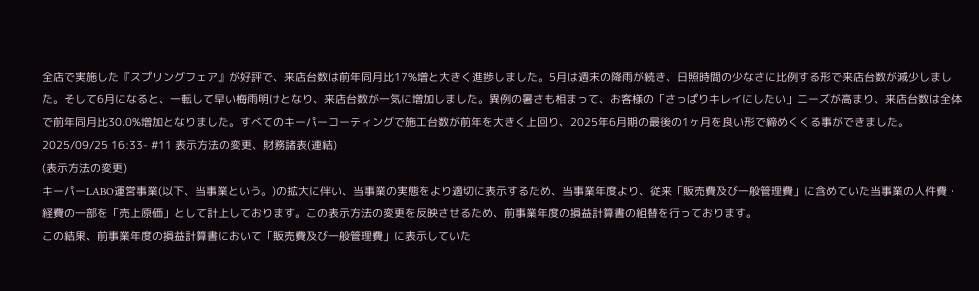全店で実施した『スプリングフェア』が好評で、来店台数は前年同月比17%増と大きく進捗しました。5月は週末の降雨が続き、日照時間の少なさに比例する形で来店台数が減少しました。そして6月になると、一転して早い梅雨明けとなり、来店台数が一気に増加しました。異例の暑さも相まって、お客様の「さっぱりキレイにしたい」ニーズが高まり、来店台数は全体で前年同月比30.0%増加となりました。すべてのキーパーコーティングで施工台数が前年を大きく上回り、2025年6月期の最後の1ヶ月を良い形で締めくくる事ができました。
2025/09/25 16:33- #11 表示方法の変更、財務諸表(連結)
(表示方法の変更)
キーパーLABO運営事業(以下、当事業という。)の拡大に伴い、当事業の実態をより適切に表示するため、当事業年度より、従来「販売費及び一般管理費」に含めていた当事業の人件費・経費の一部を「売上原価」として計上しております。この表示方法の変更を反映させるため、前事業年度の損益計算書の組替を行っております。
この結果、前事業年度の損益計算書において「販売費及び一般管理費」に表示していた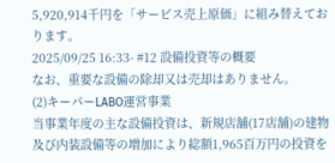5,920,914千円を「サービス売上原価」に組み替えております。
2025/09/25 16:33- #12 設備投資等の概要
なお、重要な設備の除却又は売却はありません。
(2)キーパーLABO運営事業
当事業年度の主な設備投資は、新規店舗(17店舗)の建物及び内装設備等の増加により総額1,965百万円の投資を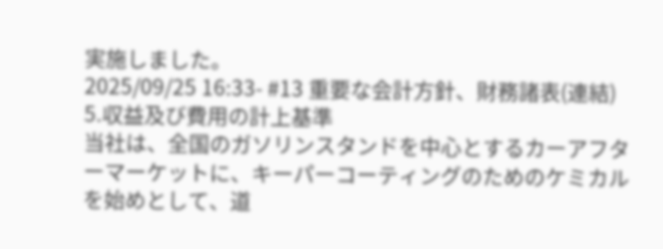実施しました。
2025/09/25 16:33- #13 重要な会計方針、財務諸表(連結)
5.収益及び費用の計上基準
当社は、全国のガソリンスタンドを中心とするカーアフターマーケットに、キーパーコーティングのためのケミカルを始めとして、道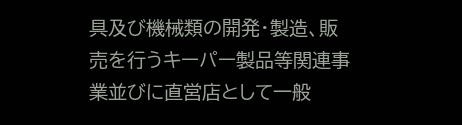具及び機械類の開発・製造、販売を行うキーパー製品等関連事業並びに直営店として一般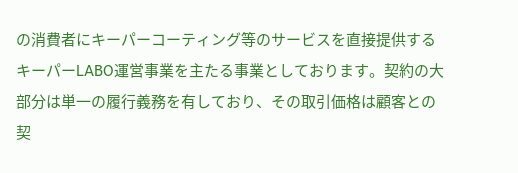の消費者にキーパーコーティング等のサービスを直接提供するキーパーLABO運営事業を主たる事業としております。契約の大部分は単一の履行義務を有しており、その取引価格は顧客との契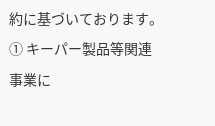約に基づいております。
① キーパー製品等関連事業に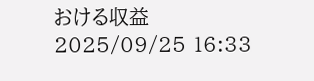おける収益
2025/09/25 16:33